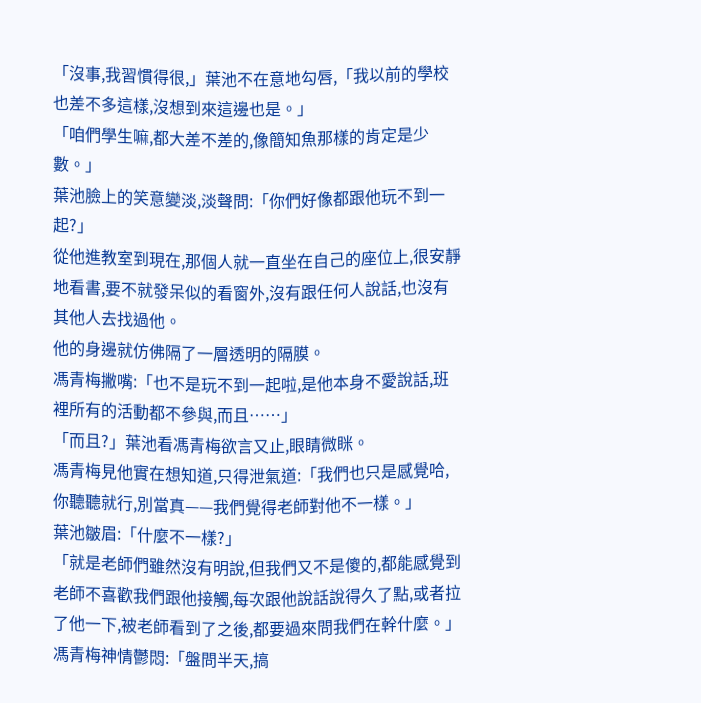「沒事,我習慣得很,」葉池不在意地勾唇,「我以前的學校也差不多這樣,沒想到來這邊也是。」
「咱們學生嘛,都大差不差的,像簡知魚那樣的肯定是少數。」
葉池臉上的笑意變淡,淡聲問:「你們好像都跟他玩不到一起?」
從他進教室到現在,那個人就一直坐在自己的座位上,很安靜地看書,要不就發呆似的看窗外,沒有跟任何人說話,也沒有其他人去找過他。
他的身邊就仿佛隔了一層透明的隔膜。
馮青梅撇嘴:「也不是玩不到一起啦,是他本身不愛說話,班裡所有的活動都不參與,而且……」
「而且?」葉池看馮青梅欲言又止,眼睛微眯。
馮青梅見他實在想知道,只得泄氣道:「我們也只是感覺哈,你聽聽就行,別當真——我們覺得老師對他不一樣。」
葉池皺眉:「什麼不一樣?」
「就是老師們雖然沒有明說,但我們又不是傻的,都能感覺到老師不喜歡我們跟他接觸,每次跟他說話說得久了點,或者拉了他一下,被老師看到了之後,都要過來問我們在幹什麼。」
馮青梅神情鬱悶:「盤問半天,搞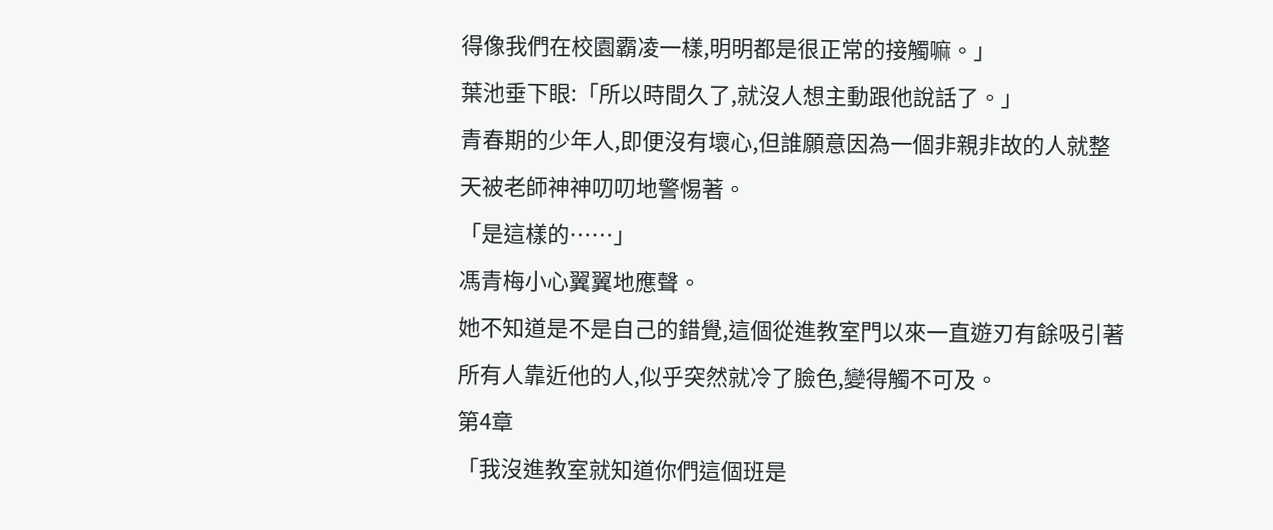得像我們在校園霸凌一樣,明明都是很正常的接觸嘛。」
葉池垂下眼:「所以時間久了,就沒人想主動跟他說話了。」
青春期的少年人,即便沒有壞心,但誰願意因為一個非親非故的人就整天被老師神神叨叨地警惕著。
「是這樣的……」
馮青梅小心翼翼地應聲。
她不知道是不是自己的錯覺,這個從進教室門以來一直遊刃有餘吸引著所有人靠近他的人,似乎突然就冷了臉色,變得觸不可及。
第4章
「我沒進教室就知道你們這個班是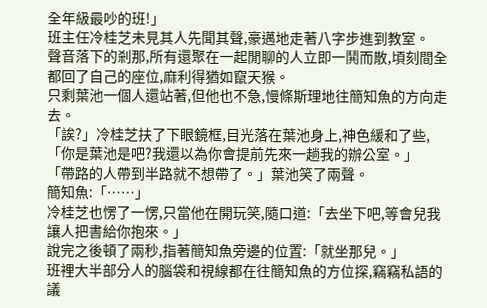全年級最吵的班!」
班主任冷桂芝未見其人先聞其聲,豪邁地走著八字步進到教室。
聲音落下的剎那,所有還聚在一起閒聊的人立即一鬨而散,頃刻間全都回了自己的座位,麻利得猶如竄天猴。
只剩葉池一個人還站著,但他也不急,慢條斯理地往簡知魚的方向走去。
「誒?」冷桂芝扶了下眼鏡框,目光落在葉池身上,神色緩和了些,「你是葉池是吧?我還以為你會提前先來一趟我的辦公室。」
「帶路的人帶到半路就不想帶了。」葉池笑了兩聲。
簡知魚:「……」
冷桂芝也愣了一愣,只當他在開玩笑,隨口道:「去坐下吧,等會兒我讓人把書給你抱來。」
說完之後頓了兩秒,指著簡知魚旁邊的位置:「就坐那兒。」
班裡大半部分人的腦袋和視線都在往簡知魚的方位探,竊竊私語的議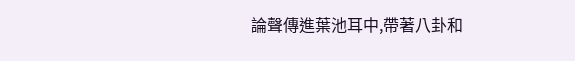論聲傳進葉池耳中,帶著八卦和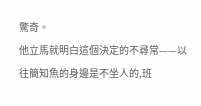驚奇。
他立馬就明白這個決定的不尋常——以往簡知魚的身邊是不坐人的,班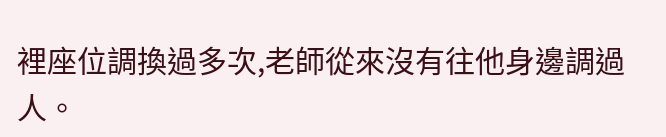裡座位調換過多次,老師從來沒有往他身邊調過人。